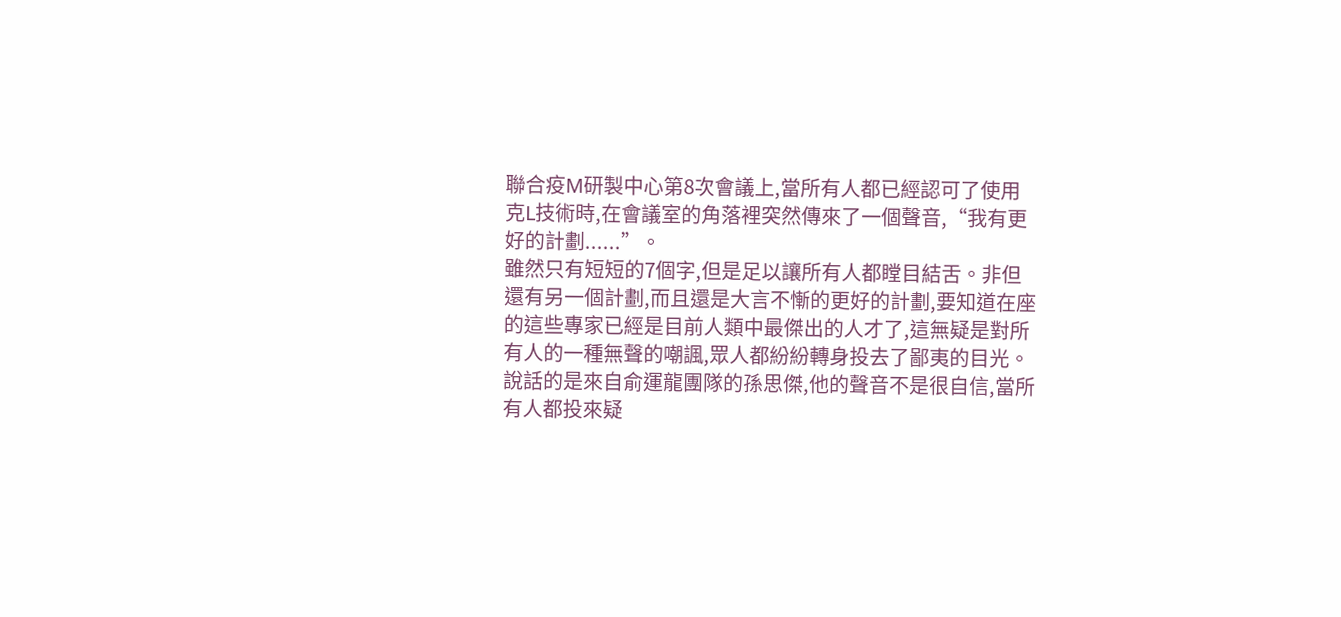聯合疫M研製中心第8次會議上,當所有人都已經認可了使用克L技術時,在會議室的角落裡突然傳來了一個聲音,“我有更好的計劃......”。
雖然只有短短的7個字,但是足以讓所有人都瞠目結舌。非但還有另一個計劃,而且還是大言不慚的更好的計劃,要知道在座的這些專家已經是目前人類中最傑出的人才了,這無疑是對所有人的一種無聲的嘲諷,眾人都紛紛轉身投去了鄙夷的目光。
說話的是來自俞運龍團隊的孫思傑,他的聲音不是很自信,當所有人都投來疑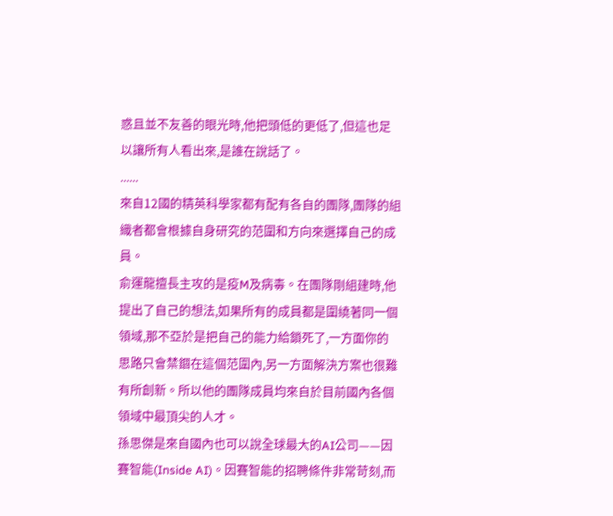惑且並不友善的眼光時,他把頭低的更低了,但這也足以讓所有人看出來,是誰在說話了。
......
來自12國的精英科學家都有配有各自的團隊,團隊的組織者都會根據自身研究的范圍和方向來選擇自己的成員。
俞運龍擅長主攻的是疫M及病毒。在團隊剛組建時,他提出了自己的想法,如果所有的成員都是圍繞著同一個領域,那不亞於是把自己的能力給鎖死了,一方面你的思路只會禁錮在這個范圍內,另一方面解決方案也很難有所創新。所以他的團隊成員均來自於目前國內各個領域中最頂尖的人才。
孫思傑是來自國內也可以說全球最大的AI公司——因賽智能(Inside AI)。因賽智能的招聘條件非常苛刻,而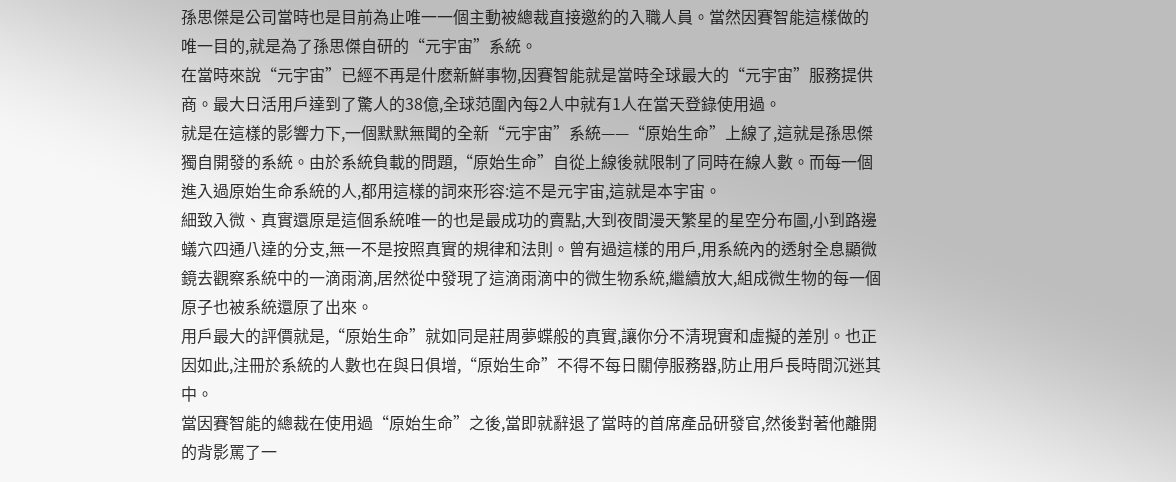孫思傑是公司當時也是目前為止唯一一個主動被總裁直接邀約的入職人員。當然因賽智能這樣做的唯一目的,就是為了孫思傑自研的“元宇宙”系統。
在當時來說“元宇宙”已經不再是什麽新鮮事物,因賽智能就是當時全球最大的“元宇宙”服務提供商。最大日活用戶達到了驚人的38億,全球范圍內每2人中就有1人在當天登錄使用過。
就是在這樣的影響力下,一個默默無聞的全新“元宇宙”系統——“原始生命”上線了,這就是孫思傑獨自開發的系統。由於系統負載的問題,“原始生命”自從上線後就限制了同時在線人數。而每一個進入過原始生命系統的人,都用這樣的詞來形容:這不是元宇宙,這就是本宇宙。
細致入微、真實還原是這個系統唯一的也是最成功的賣點,大到夜間漫天繁星的星空分布圖,小到路邊蟻穴四通八達的分支,無一不是按照真實的規律和法則。曾有過這樣的用戶,用系統內的透射全息顯微鏡去觀察系統中的一滴雨滴,居然從中發現了這滴雨滴中的微生物系統,繼續放大,組成微生物的每一個原子也被系統還原了出來。
用戶最大的評價就是,“原始生命”就如同是莊周夢蝶般的真實,讓你分不清現實和虛擬的差別。也正因如此,注冊於系統的人數也在與日俱增,“原始生命”不得不每日關停服務器,防止用戶長時間沉迷其中。
當因賽智能的總裁在使用過“原始生命”之後,當即就辭退了當時的首席產品研發官,然後對著他離開的背影罵了一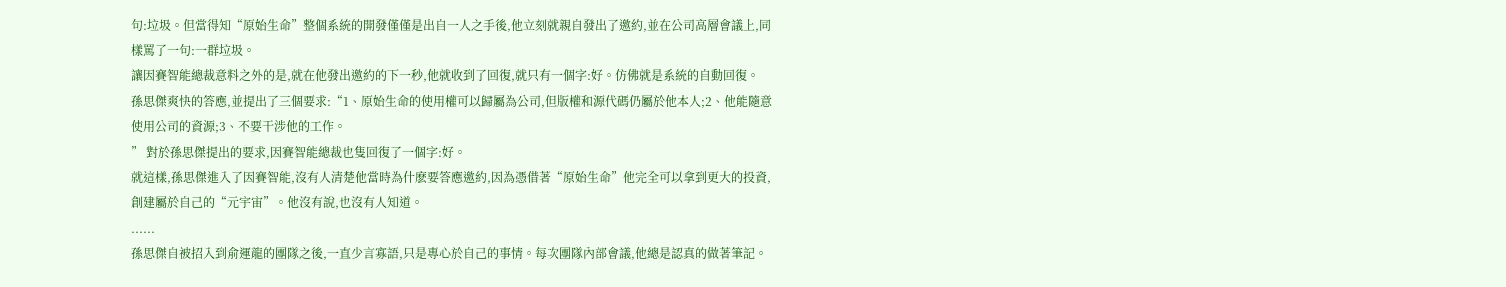句:垃圾。但當得知“原始生命”整個系統的開發僅僅是出自一人之手後,他立刻就親自發出了邀約,並在公司高層會議上,同樣罵了一句:一群垃圾。
讓因賽智能總裁意料之外的是,就在他發出邀約的下一秒,他就收到了回復,就只有一個字:好。仿佛就是系統的自動回復。
孫思傑爽快的答應,並提出了三個要求:“1、原始生命的使用權可以歸屬為公司,但版權和源代碼仍屬於他本人;2、他能隨意使用公司的資源;3、不要干涉他的工作。
” 對於孫思傑提出的要求,因賽智能總裁也隻回復了一個字:好。
就這樣,孫思傑進入了因賽智能,沒有人清楚他當時為什麽要答應邀約,因為憑借著“原始生命”他完全可以拿到更大的投資,創建屬於自己的“元宇宙”。他沒有說,也沒有人知道。
......
孫思傑自被招入到俞運龍的團隊之後,一直少言寡語,只是專心於自己的事情。每次團隊內部會議,他總是認真的做著筆記。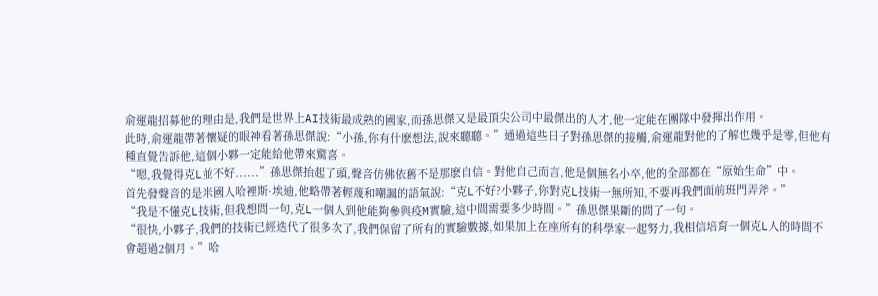俞運龍招募他的理由是,我們是世界上AI技術最成熟的國家,而孫思傑又是最頂尖公司中最傑出的人才,他一定能在團隊中發揮出作用。
此時,俞運龍帶著懷疑的眼神看著孫思傑說:“小孫,你有什麽想法,說來聽聽。”通過這些日子對孫思傑的接觸,俞運龍對他的了解也幾乎是零,但他有種直覺告訴他,這個小夥一定能給他帶來驚喜。
“嗯,我覺得克L並不好......”孫思傑抬起了頭,聲音仿佛依舊不是那麽自信。對他自己而言,他是個無名小卒,他的全部都在“原始生命”中。
首先發聲音的是米國人哈裡斯·埃迪,他略帶著輕蔑和嘲諷的語氣說:“克L不好?小夥子,你對克L技術一無所知,不要再我們面前班門弄斧。”
“我是不懂克L技術,但我想問一句,克L一個人到他能夠參與疫M實驗,這中間需要多少時間。”孫思傑果斷的問了一句。
“很快,小夥子,我們的技術已經迭代了很多次了,我們保留了所有的實驗數據,如果加上在座所有的科學家一起努力,我相信培育一個克L人的時間不會超過2個月。”哈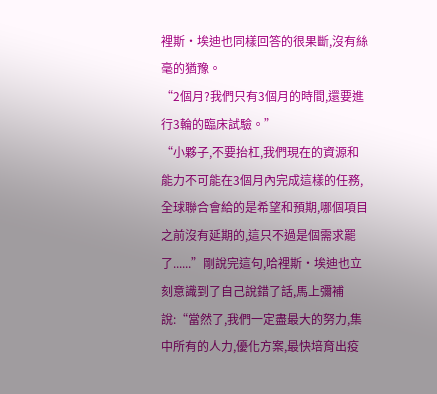裡斯·埃迪也同樣回答的很果斷,沒有絲毫的猶豫。
“2個月?我們只有3個月的時間,還要進行3輪的臨床試驗。”
“小夥子,不要抬杠,我們現在的資源和能力不可能在3個月內完成這樣的任務,全球聯合會給的是希望和預期,哪個項目之前沒有延期的,這只不過是個需求罷了......”剛說完這句,哈裡斯·埃迪也立刻意識到了自己說錯了話,馬上彌補說:“當然了,我們一定盡最大的努力,集中所有的人力,優化方案,最快培育出疫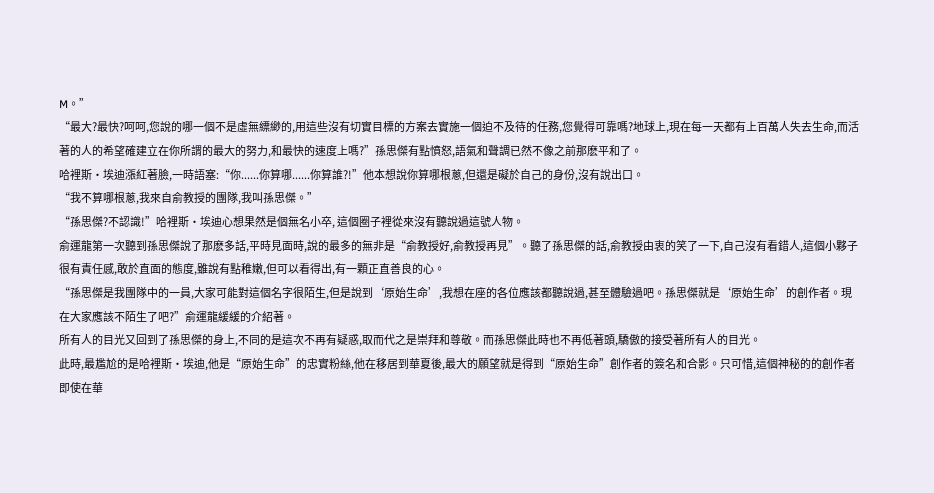M。”
“最大?最快?呵呵,您說的哪一個不是虛無縹緲的,用這些沒有切實目標的方案去實施一個迫不及待的任務,您覺得可靠嗎?地球上,現在每一天都有上百萬人失去生命,而活著的人的希望確建立在你所謂的最大的努力,和最快的速度上嗎?”孫思傑有點憤怒,語氣和聲調已然不像之前那麽平和了。
哈裡斯·埃迪漲紅著臉,一時語塞:“你......你算哪......你算誰?!”他本想說你算哪根蔥,但還是礙於自己的身份,沒有說出口。
“我不算哪根蔥,我來自俞教授的團隊,我叫孫思傑。”
“孫思傑?不認識!”哈裡斯·埃迪心想果然是個無名小卒, 這個圈子裡從來沒有聽說過這號人物。
俞運龍第一次聽到孫思傑說了那麽多話,平時見面時,說的最多的無非是“俞教授好,俞教授再見”。聽了孫思傑的話,俞教授由衷的笑了一下,自己沒有看錯人,這個小夥子很有責任感,敢於直面的態度,雖說有點稚嫩,但可以看得出,有一顆正直善良的心。
“孫思傑是我團隊中的一員,大家可能對這個名字很陌生,但是說到‘原始生命’,我想在座的各位應該都聽說過,甚至體驗過吧。孫思傑就是‘原始生命’的創作者。現在大家應該不陌生了吧?”俞運龍緩緩的介紹著。
所有人的目光又回到了孫思傑的身上,不同的是這次不再有疑惑,取而代之是崇拜和尊敬。而孫思傑此時也不再低著頭,驕傲的接受著所有人的目光。
此時,最尷尬的是哈裡斯·埃迪,他是“原始生命”的忠實粉絲,他在移居到華夏後,最大的願望就是得到“原始生命”創作者的簽名和合影。只可惜,這個神秘的的創作者即使在華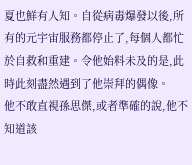夏也鮮有人知。自從病毒爆發以後,所有的元宇宙服務都停止了,每個人都忙於自救和重建。令他始料未及的是,此時此刻盡然遇到了他崇拜的偶像。
他不敢直視孫思傑,或者準確的說,他不知道該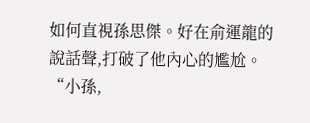如何直視孫思傑。好在俞運龍的說話聲,打破了他內心的尷尬。
“小孫,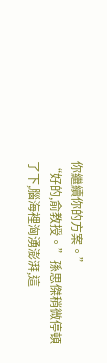你繼續你的方案。”
“好的,俞教授。”孫思傑稍微停頓了下,腦海裡洶湧澎湃,這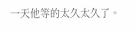一天他等的太久太久了。